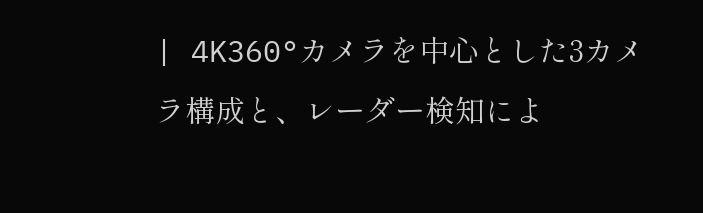| 4K360°カメラを中心とした3カメラ構成と、レーダー検知によ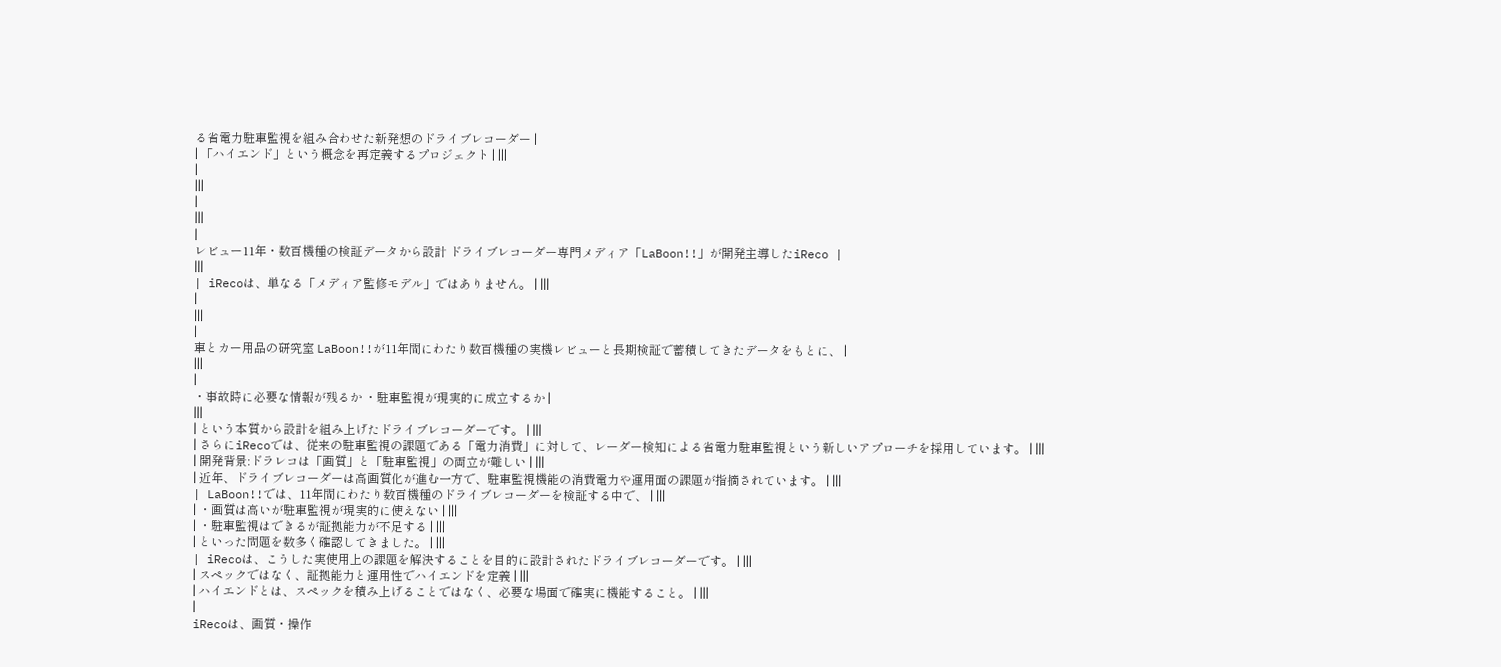る省電力駐車監視を組み合わせた新発想のドライブレコーダー |
| 「ハイエンド」という概念を再定義するプロジェクト | |||
|
|||
|
|||
|
レビュー11年・数百機種の検証データから設計 ドライブレコーダー専門メディア「LaBoon!!」が開発主導したiReco |
|||
| iRecoは、単なる「メディア監修モデル」ではありません。 | |||
|
|||
|
車とカー用品の研究室 LaBoon!!が11年間にわたり数百機種の実機レビューと長期検証で蓄積してきたデータをもとに、 |
|||
|
・事故時に必要な情報が残るか ・駐車監視が現実的に成立するか |
|||
| という本質から設計を組み上げたドライブレコーダーです。 | |||
| さらにiRecoでは、従来の駐車監視の課題である「電力消費」に対して、レーダー検知による省電力駐車監視という新しいアプローチを採用しています。 | |||
| 開発背景:ドラレコは「画質」と「駐車監視」の両立が難しい | |||
| 近年、ドライブレコーダーは高画質化が進む一方で、駐車監視機能の消費電力や運用面の課題が指摘されています。 | |||
| LaBoon!!では、11年間にわたり数百機種のドライブレコーダーを検証する中で、 | |||
| ・画質は高いが駐車監視が現実的に使えない | |||
| ・駐車監視はできるが証拠能力が不足する | |||
| といった問題を数多く確認してきました。 | |||
| iRecoは、こうした実使用上の課題を解決することを目的に設計されたドライブレコーダーです。 | |||
| スペックではなく、証拠能力と運用性でハイエンドを定義 | |||
| ハイエンドとは、スペックを積み上げることではなく、必要な場面で確実に機能すること。 | |||
|
iRecoは、画質・操作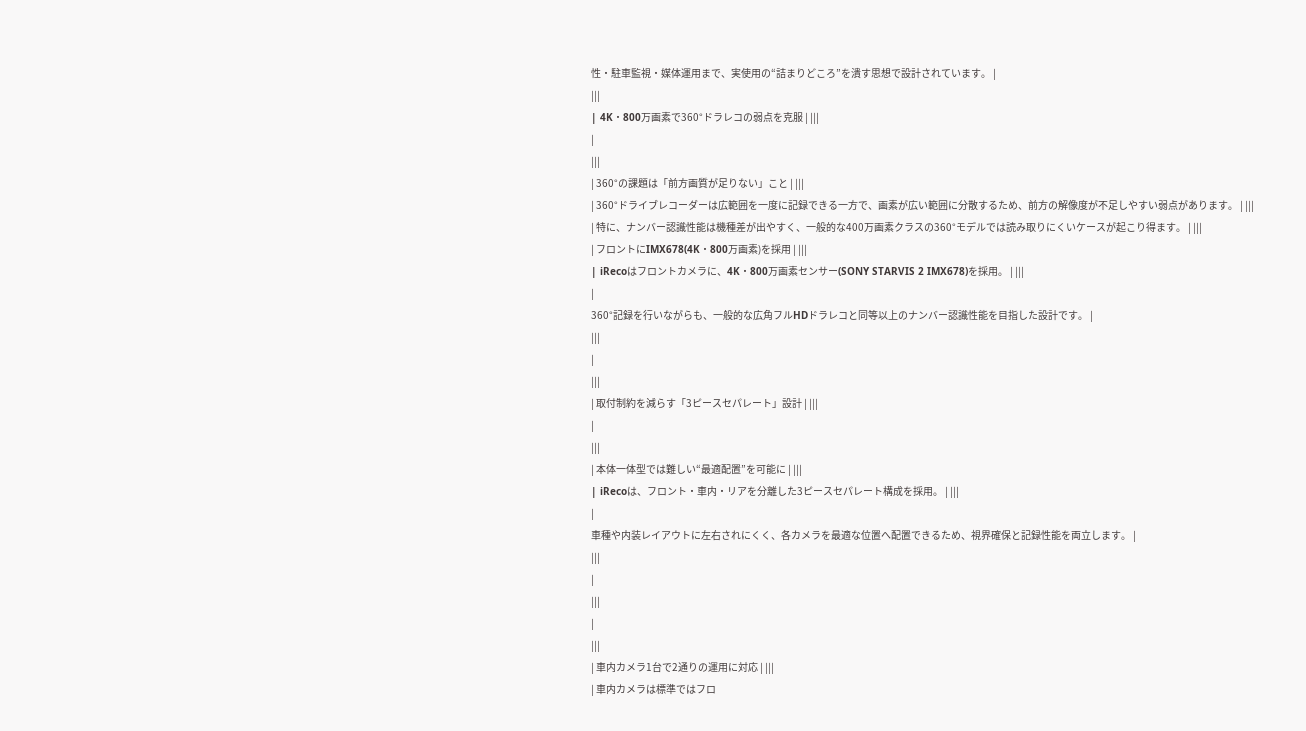性・駐車監視・媒体運用まで、実使用の“詰まりどころ”を潰す思想で設計されています。 |
|||
| 4K・800万画素で360°ドラレコの弱点を克服 | |||
|
|||
| 360°の課題は「前方画質が足りない」こと | |||
| 360°ドライブレコーダーは広範囲を一度に記録できる一方で、画素が広い範囲に分散するため、前方の解像度が不足しやすい弱点があります。 | |||
| 特に、ナンバー認識性能は機種差が出やすく、一般的な400万画素クラスの360°モデルでは読み取りにくいケースが起こり得ます。 | |||
| フロントにIMX678(4K・800万画素)を採用 | |||
| iRecoはフロントカメラに、4K・800万画素センサー(SONY STARVIS 2 IMX678)を採用。 | |||
|
360°記録を行いながらも、一般的な広角フルHDドラレコと同等以上のナンバー認識性能を目指した設計です。 |
|||
|
|||
| 取付制約を減らす「3ピースセパレート」設計 | |||
|
|||
| 本体一体型では難しい“最適配置”を可能に | |||
| iRecoは、フロント・車内・リアを分離した3ピースセパレート構成を採用。 | |||
|
車種や内装レイアウトに左右されにくく、各カメラを最適な位置へ配置できるため、視界確保と記録性能を両立します。 |
|||
|
|||
|
|||
| 車内カメラ1台で2通りの運用に対応 | |||
| 車内カメラは標準ではフロ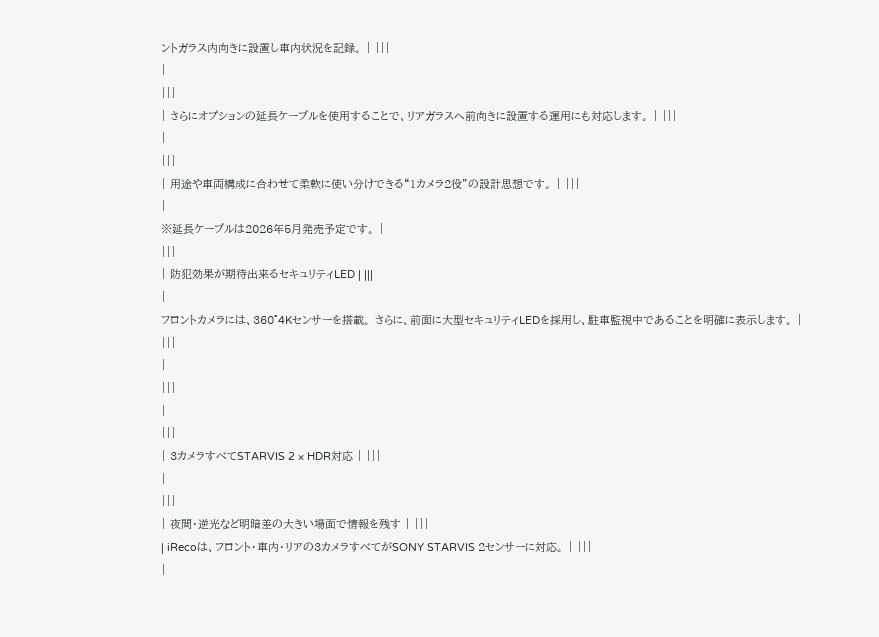ントガラス内向きに設置し車内状況を記録。 | |||
|
|||
| さらにオプションの延長ケーブルを使用することで、リアガラスへ前向きに設置する運用にも対応します。 | |||
|
|||
| 用途や車両構成に合わせて柔軟に使い分けできる“1カメラ2役”の設計思想です。 | |||
|
※延長ケーブルは2026年5月発売予定です。 |
|||
| 防犯効果が期待出来るセキュリティLED | |||
|
フロントカメラには、360°4Kセンサーを搭載。 さらに、前面に大型セキュリティLEDを採用し、駐車監視中であることを明確に表示します。 |
|||
|
|||
|
|||
| 3カメラすべてSTARVIS 2 × HDR対応 | |||
|
|||
| 夜間・逆光など明暗差の大きい場面で情報を残す | |||
| iRecoは、フロント・車内・リアの3カメラすべてがSONY STARVIS 2センサーに対応。 | |||
|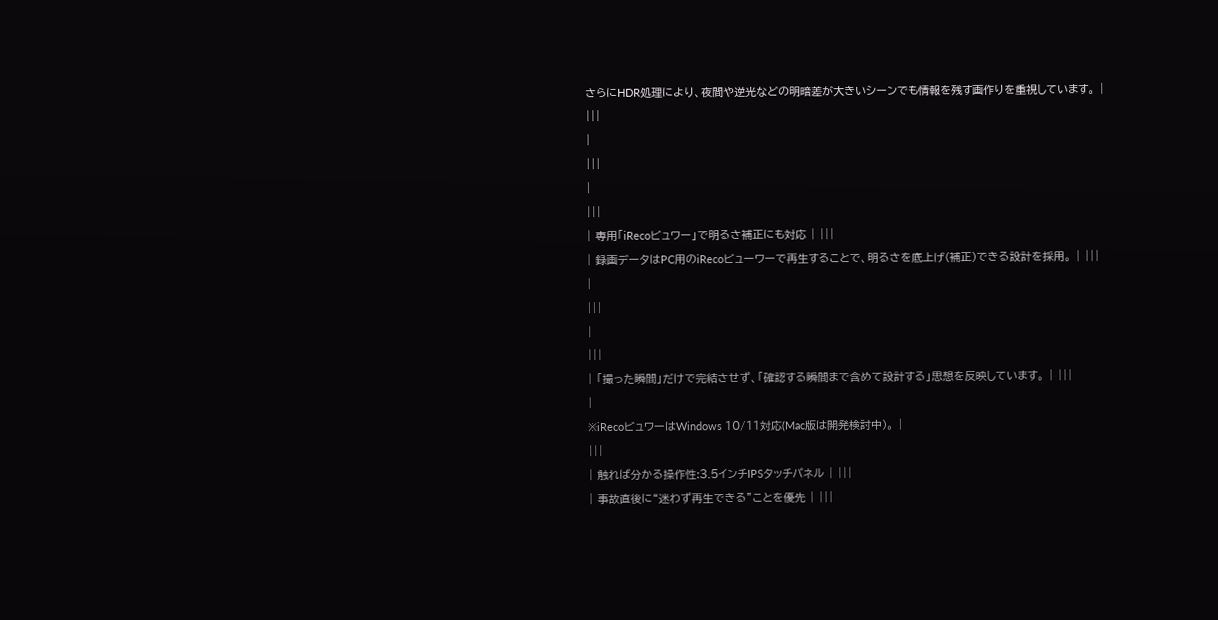さらにHDR処理により、夜間や逆光などの明暗差が大きいシーンでも情報を残す画作りを重視しています。 |
|||
|
|||
|
|||
| 専用「iRecoビュワー」で明るさ補正にも対応 | |||
| 録画データはPC用のiRecoビューワーで再生することで、明るさを底上げ(補正)できる設計を採用。 | |||
|
|||
|
|||
| 「撮った瞬間」だけで完結させず、「確認する瞬間まで含めて設計する」思想を反映しています。 | |||
|
※iRecoビュワーはWindows 10/11対応(Mac版は開発検討中)。 |
|||
| 触れば分かる操作性:3.5インチIPSタッチパネル | |||
| 事故直後に“迷わず再生できる”ことを優先 | |||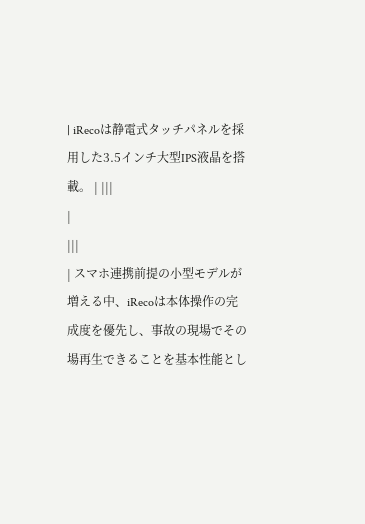| iRecoは静電式タッチパネルを採用した3.5インチ大型IPS液晶を搭載。 | |||
|
|||
| スマホ連携前提の小型モデルが増える中、iRecoは本体操作の完成度を優先し、事故の現場でその場再生できることを基本性能とし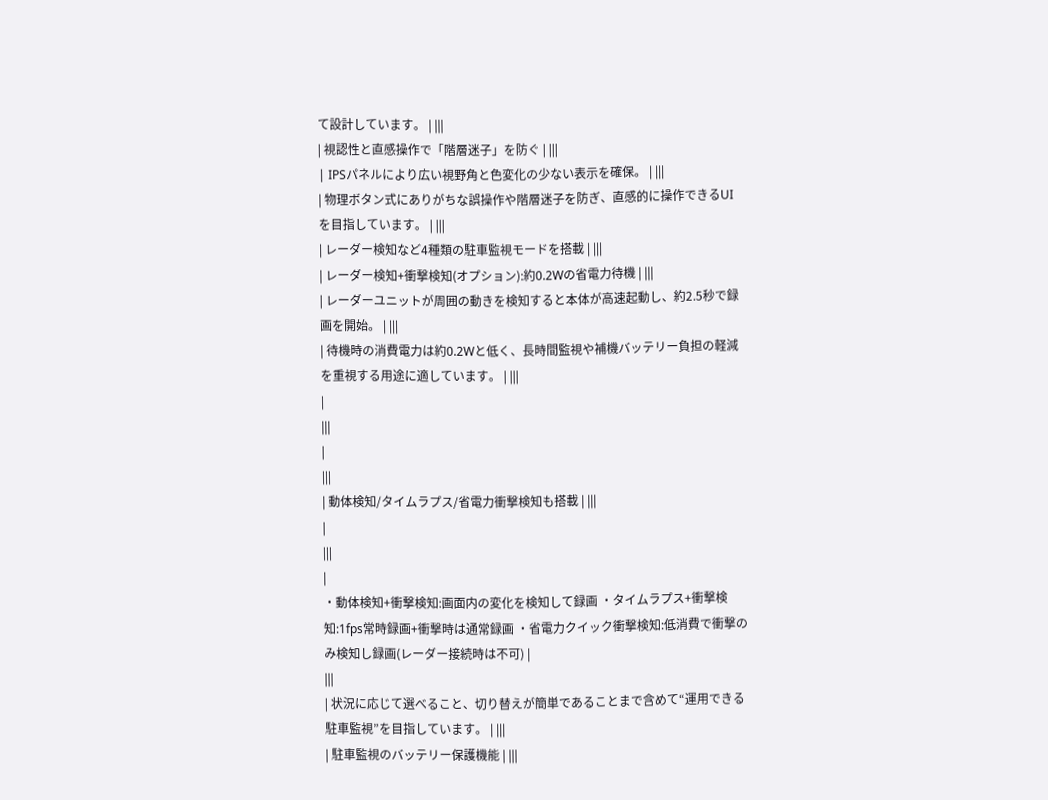て設計しています。 | |||
| 視認性と直感操作で「階層迷子」を防ぐ | |||
| IPSパネルにより広い視野角と色変化の少ない表示を確保。 | |||
| 物理ボタン式にありがちな誤操作や階層迷子を防ぎ、直感的に操作できるUIを目指しています。 | |||
| レーダー検知など4種類の駐車監視モードを搭載 | |||
| レーダー検知+衝撃検知(オプション):約0.2Wの省電力待機 | |||
| レーダーユニットが周囲の動きを検知すると本体が高速起動し、約2.5秒で録画を開始。 | |||
| 待機時の消費電力は約0.2Wと低く、長時間監視や補機バッテリー負担の軽減を重視する用途に適しています。 | |||
|
|||
|
|||
| 動体検知/タイムラプス/省電力衝撃検知も搭載 | |||
|
|||
|
・動体検知+衝撃検知:画面内の変化を検知して録画 ・タイムラプス+衝撃検知:1fps常時録画+衝撃時は通常録画 ・省電力クイック衝撃検知:低消費で衝撃のみ検知し録画(レーダー接続時は不可) |
|||
| 状況に応じて選べること、切り替えが簡単であることまで含めて“運用できる駐車監視”を目指しています。 | |||
| 駐車監視のバッテリー保護機能 | |||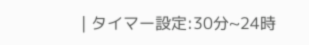| タイマー設定:30分~24時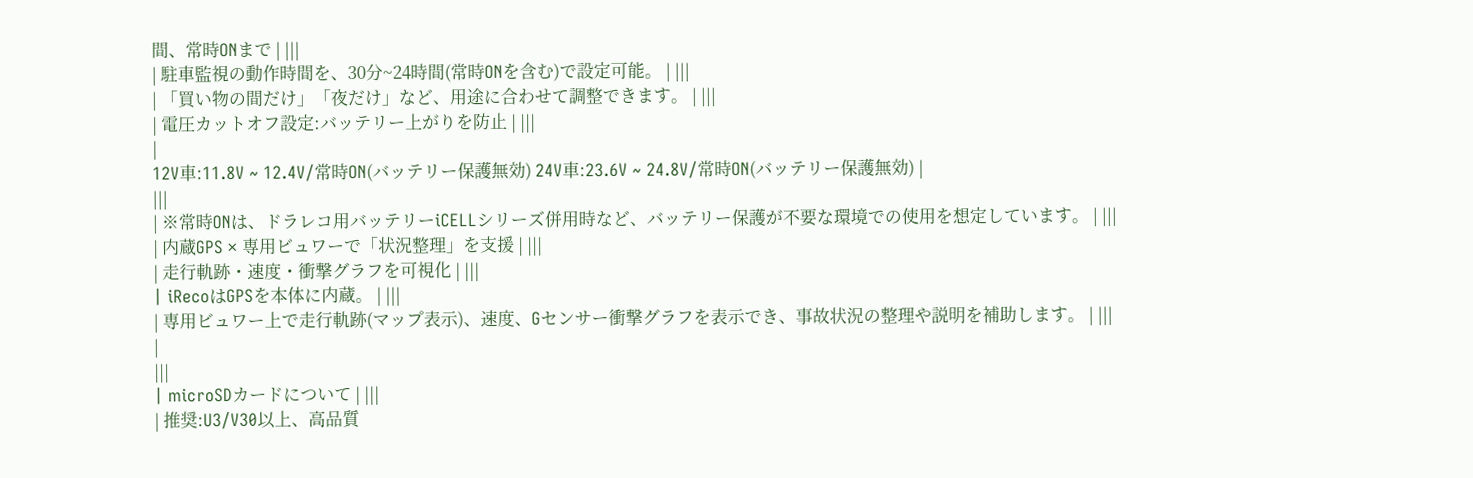間、常時ONまで | |||
| 駐車監視の動作時間を、30分~24時間(常時ONを含む)で設定可能。 | |||
| 「買い物の間だけ」「夜だけ」など、用途に合わせて調整できます。 | |||
| 電圧カットオフ設定:バッテリー上がりを防止 | |||
|
12V車:11.8V ~ 12.4V/常時ON(バッテリー保護無効) 24V車:23.6V ~ 24.8V/常時ON(バッテリー保護無効) |
|||
| ※常時ONは、ドラレコ用バッテリーiCELLシリーズ併用時など、バッテリー保護が不要な環境での使用を想定しています。 | |||
| 内蔵GPS × 専用ビュワーで「状況整理」を支援 | |||
| 走行軌跡・速度・衝撃グラフを可視化 | |||
| iRecoはGPSを本体に内蔵。 | |||
| 専用ビュワー上で走行軌跡(マップ表示)、速度、Gセンサー衝撃グラフを表示でき、事故状況の整理や説明を補助します。 | |||
|
|||
| microSDカードについて | |||
| 推奨:U3/V30以上、高品質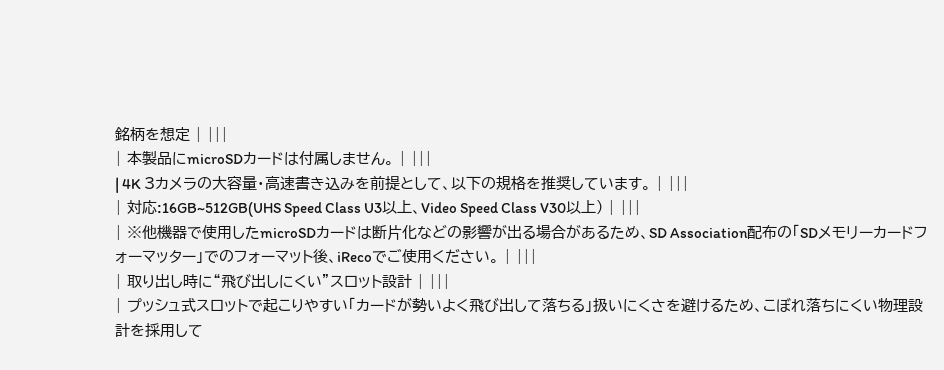銘柄を想定 | |||
| 本製品にmicroSDカードは付属しません。 | |||
| 4K 3カメラの大容量・高速書き込みを前提として、以下の規格を推奨しています。 | |||
| 対応:16GB~512GB(UHS Speed Class U3以上、Video Speed Class V30以上) | |||
| ※他機器で使用したmicroSDカードは断片化などの影響が出る場合があるため、SD Association配布の「SDメモリーカードフォーマッター」でのフォーマット後、iRecoでご使用ください。 | |||
| 取り出し時に“飛び出しにくい”スロット設計 | |||
| プッシュ式スロットで起こりやすい「カードが勢いよく飛び出して落ちる」扱いにくさを避けるため、こぼれ落ちにくい物理設計を採用して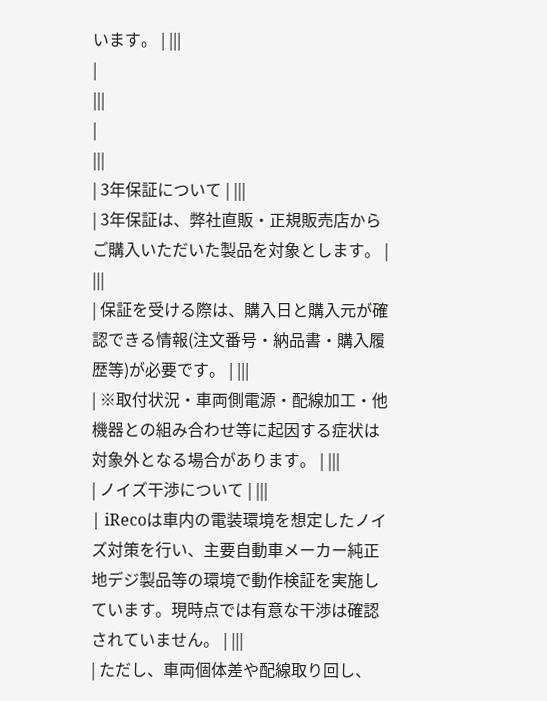います。 | |||
|
|||
|
|||
| 3年保証について | |||
| 3年保証は、弊社直販・正規販売店からご購入いただいた製品を対象とします。 | |||
| 保証を受ける際は、購入日と購入元が確認できる情報(注文番号・納品書・購入履歴等)が必要です。 | |||
| ※取付状況・車両側電源・配線加工・他機器との組み合わせ等に起因する症状は対象外となる場合があります。 | |||
| ノイズ干渉について | |||
| iRecoは車内の電装環境を想定したノイズ対策を行い、主要自動車メーカー純正地デジ製品等の環境で動作検証を実施しています。現時点では有意な干渉は確認されていません。 | |||
| ただし、車両個体差や配線取り回し、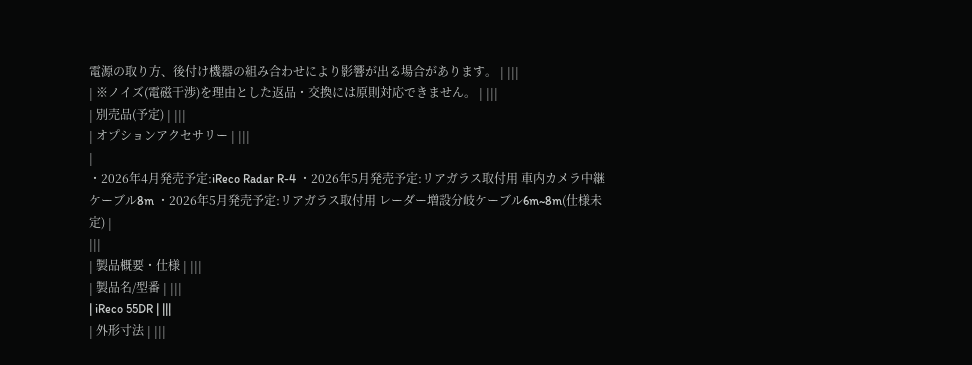電源の取り方、後付け機器の組み合わせにより影響が出る場合があります。 | |||
| ※ノイズ(電磁干渉)を理由とした返品・交換には原則対応できません。 | |||
| 別売品(予定) | |||
| オプションアクセサリー | |||
|
・2026年4月発売予定:iReco Radar R-4 ・2026年5月発売予定:リアガラス取付用 車内カメラ中継ケーブル8m ・2026年5月発売予定:リアガラス取付用 レーダー増設分岐ケーブル6m~8m(仕様未定) |
|||
| 製品概要・仕様 | |||
| 製品名/型番 | |||
| iReco 55DR | |||
| 外形寸法 | |||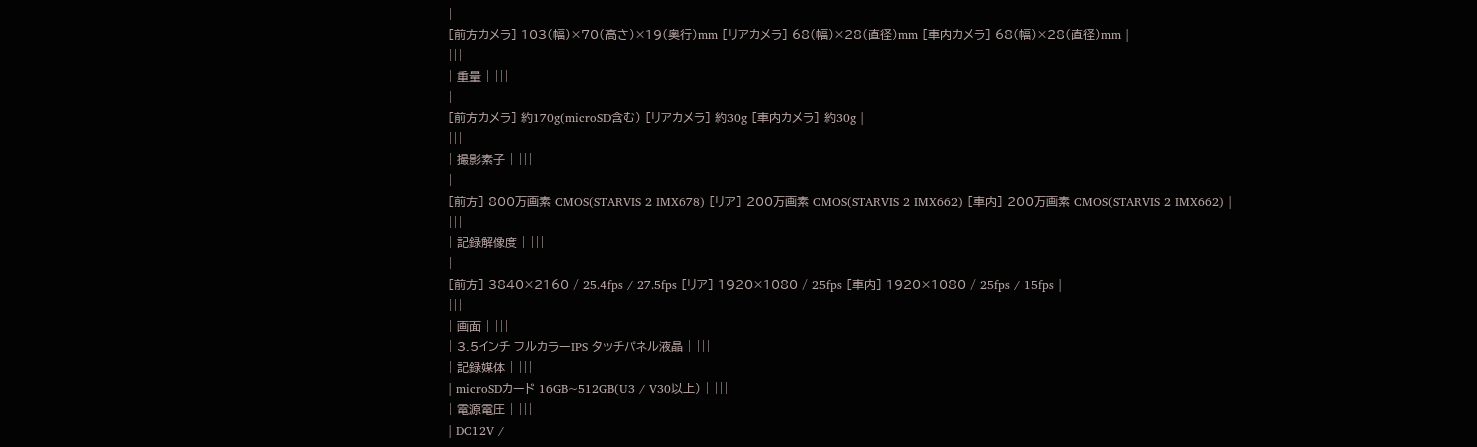|
[前方カメラ] 103(幅)×70(高さ)×19(奥行)mm [リアカメラ] 68(幅)×28(直径)mm [車内カメラ] 68(幅)×28(直径)mm |
|||
| 重量 | |||
|
[前方カメラ] 約170g(microSD含む) [リアカメラ] 約30g [車内カメラ] 約30g |
|||
| 撮影素子 | |||
|
[前方] 800万画素 CMOS(STARVIS 2 IMX678) [リア] 200万画素 CMOS(STARVIS 2 IMX662) [車内] 200万画素 CMOS(STARVIS 2 IMX662) |
|||
| 記録解像度 | |||
|
[前方] 3840×2160 / 25.4fps / 27.5fps [リア] 1920×1080 / 25fps [車内] 1920×1080 / 25fps / 15fps |
|||
| 画面 | |||
| 3.5インチ フルカラーIPS タッチパネル液晶 | |||
| 記録媒体 | |||
| microSDカード 16GB~512GB(U3 / V30以上) | |||
| 電源電圧 | |||
| DC12V /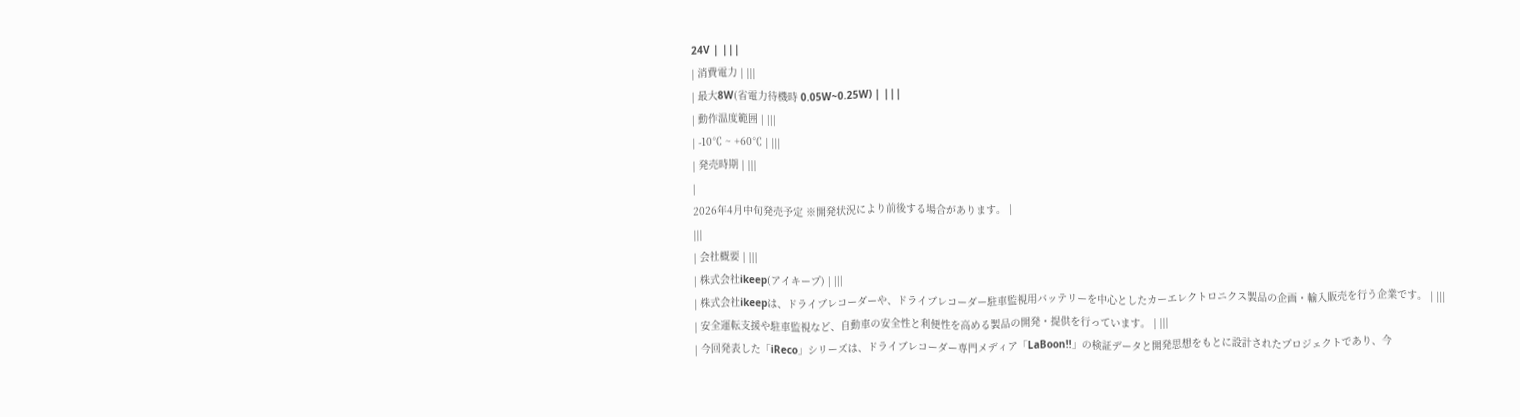24V | |||
| 消費電力 | |||
| 最大8W(省電力待機時 0.05W~0.25W) | |||
| 動作温度範囲 | |||
| -10℃ ~ +60℃ | |||
| 発売時期 | |||
|
2026年4月中旬発売予定 ※開発状況により前後する場合があります。 |
|||
| 会社概要 | |||
| 株式会社ikeep(アイキープ) | |||
| 株式会社ikeepは、ドライブレコーダーや、ドライブレコーダー駐車監視用バッテリーを中心としたカーエレクトロニクス製品の企画・輸入販売を行う企業です。 | |||
| 安全運転支援や駐車監視など、自動車の安全性と利便性を高める製品の開発・提供を行っています。 | |||
| 今回発表した「iReco」シリーズは、ドライブレコーダー専門メディア「LaBoon!!」の検証データと開発思想をもとに設計されたプロジェクトであり、今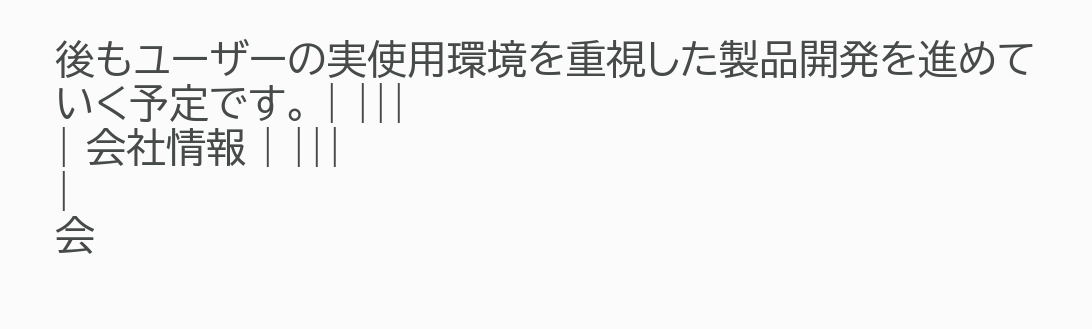後もユーザーの実使用環境を重視した製品開発を進めていく予定です。 | |||
| 会社情報 | |||
|
会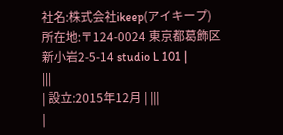社名:株式会社ikeep(アイキープ) 所在地:〒124-0024 東京都葛飾区新小岩2-5-14 studio L 101 |
|||
| 設立:2015年12月 | |||
|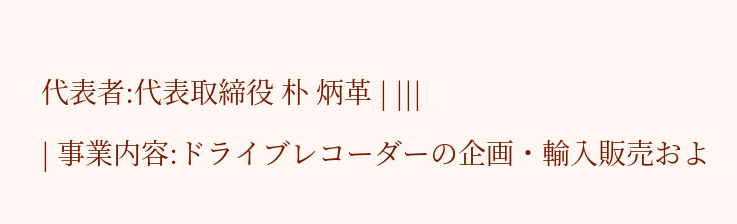代表者:代表取締役 朴 炳革 | |||
| 事業内容:ドライブレコーダーの企画・輸入販売およ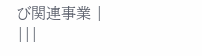び関連事業 | |||